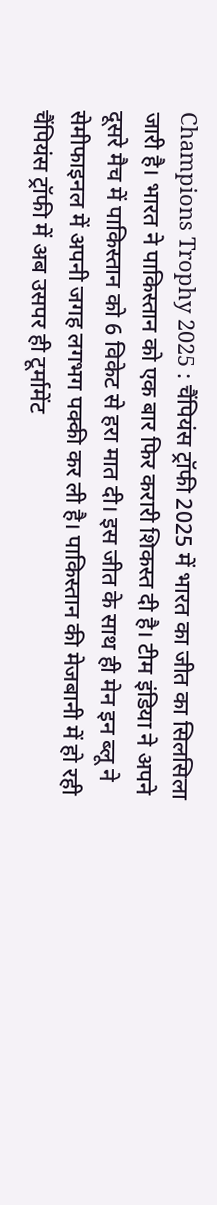Champions Trophy 2025 : चैंपियंस ट्रॉफी 2025 में भारत का जीत का सिलसिला जारी है। भारत ने पाकिस्तान को एक बार फिर करारी शिकस्त दी है। टीम इंडिया ने अपने दूसरे मैच में पाकिस्तान को 6 विकेट से हरा मात दी। इस जीत के साथ ही मेन इन ब्लू ने सेमीफाइनल में अपनी जगह लगभग पक्की कर ली है। पाकिस्तान की मेजबानी में हो रही चैंपियंस ट्रॉफी में अब उसपर ही टूर्मामेंट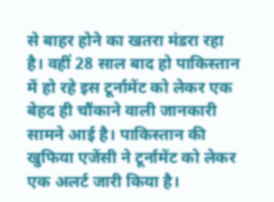से बाहर होने का खतरा मंडरा रहा है। वहीं 28 साल बाद हो पाकिस्तान में हो रहे इस टूर्नामेंट को लेकर एक बेहद ही चौंकाने वाली जानकारी सामने आई है। पाकिस्तान की खुफिया एजेंसी ने टूर्नामेंट को लेकर एक अलर्ट जारी किया है।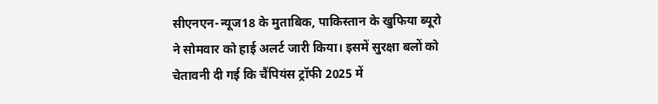सीएनएन-न्यूज18 के मुताबिक, पाकिस्तान के खुफिया ब्यूरो ने सोमवार को हाई अलर्ट जारी किया। इसमें सुरक्षा बलों को चेतावनी दी गई कि चैंपियंस ट्रॉफी 2025 में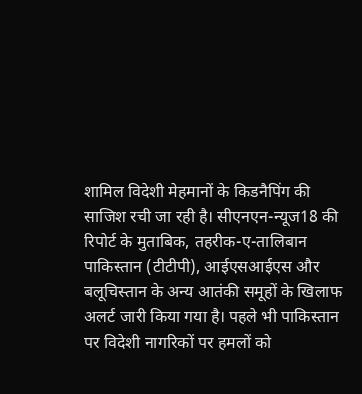शामिल विदेशी मेहमानों के किडनैपिंग की साजिश रची जा रही है। सीएनएन-न्यूज18 की रिपोर्ट के मुताबिक, तहरीक-ए-तालिबान पाकिस्तान (टीटीपी), आईएसआईएस और बलूचिस्तान के अन्य आतंकी समूहों के खिलाफ अलर्ट जारी किया गया है। पहले भी पाकिस्तान पर विदेशी नागरिकों पर हमलों को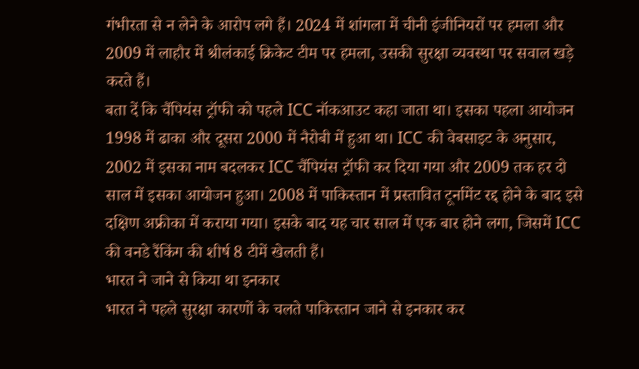गंभीरता से न लेने के आरोप लगे हैं। 2024 में शांगला में चीनी इंजीनियरों पर हमला और 2009 में लाहौर में श्रीलंकाई क्रिकेट टीम पर हमला, उसकी सुरक्षा व्यवस्था पर सवाल खड़े करते हैं।
बता दें कि चैंपियंस ट्रॉफी को पहले ICC नॉकआउट कहा जाता था। इसका पहला आयोजन 1998 में ढाका और दूसरा 2000 में नैरोबी में हुआ था। ICC की वेबसाइट के अनुसार, 2002 में इसका नाम बदलकर ICC चैंपियंस ट्रॉफी कर दिया गया और 2009 तक हर दो साल में इसका आयोजन हुआ। 2008 में पाकिस्तान में प्रस्तावित टूर्नामेंट रद्द होने के बाद इसे दक्षिण अफ्रीका में कराया गया। इसके बाद यह चार साल में एक बार होने लगा, जिसमें ICC की वनडे रैंकिंग की शीर्ष 8 टीमें खेलती हैं।
भारत ने जाने से किया था इनकार
भारत ने पहले सुरक्षा कारणों के चलते पाकिस्तान जाने से इनकार कर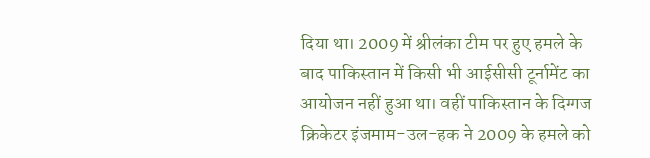दिया था। 2009 में श्रीलंका टीम पर हुए हमले के बाद पाकिस्तान में किसी भी आईसीसी टूर्नामेंट का आयोजन नहीं हुआ था। वहीं पाकिस्तान के दिग्गज क्रिकेटर इंजमाम-उल-हक ने 2009 के हमले को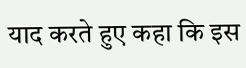याद करते हुए कहा कि इस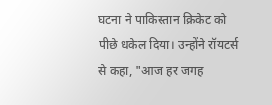घटना ने पाकिस्तान क्रिकेट को पीछे धकेल दिया। उन्होंने रॉयटर्स से कहा, "आज हर जगह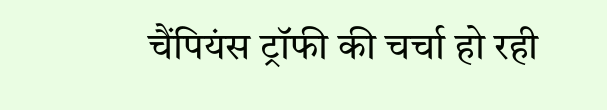चैंपियंस ट्रॉफी की चर्चा हो रही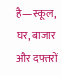है—स्कूल, घर, बाजार और दफ्तरों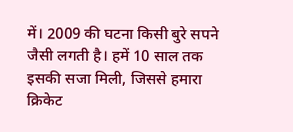में। 2009 की घटना किसी बुरे सपने जैसी लगती है। हमें 10 साल तक इसकी सजा मिली, जिससे हमारा क्रिकेट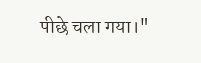पीछे चला गया।"